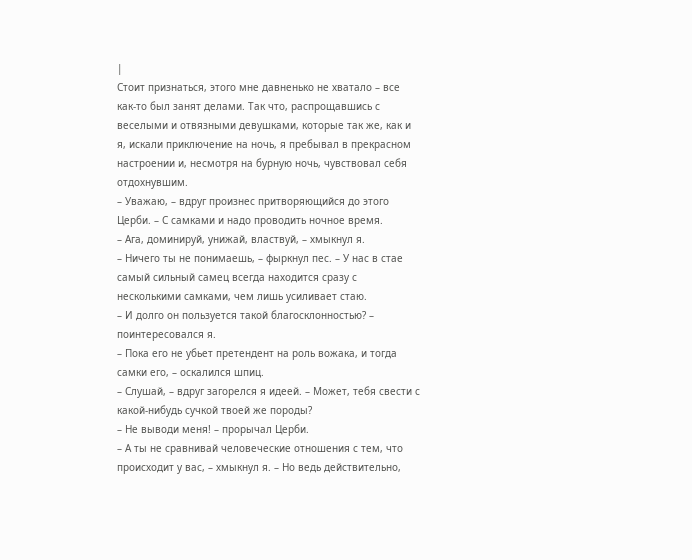|
Стоит признаться, этого мне давненько не хватало – все как-то был занят делами. Так что, распрощавшись с веселыми и отвязными девушками, которые так же, как и я, искали приключение на ночь, я пребывал в прекрасном настроении и, несмотря на бурную ночь, чувствовал себя отдохнувшим.
– Уважаю, – вдруг произнес притворяющийся до этого Церби. – С самками и надо проводить ночное время.
– Ага, доминируй, унижай, властвуй, – хмыкнул я.
– Ничего ты не понимаешь, – фыркнул пес. – У нас в стае самый сильный самец всегда находится сразу с несколькими самками, чем лишь усиливает стаю.
– И долго он пользуется такой благосклонностью? – поинтересовался я.
– Пока его не убьет претендент на роль вожака, и тогда самки его, – оскалился шпиц.
– Слушай, – вдруг загорелся я идеей. – Может, тебя свести с какой-нибудь сучкой твоей же породы?
– Не выводи меня! – прорычал Церби.
– А ты не сравнивай человеческие отношения с тем, что происходит у вас, – хмыкнул я. – Но ведь действительно,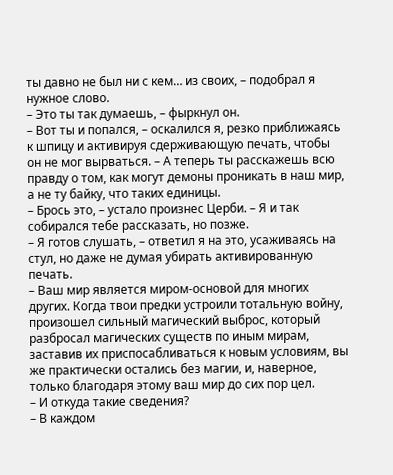ты давно не был ни с кем… из своих, – подобрал я нужное слово.
– Это ты так думаешь, – фыркнул он.
– Вот ты и попался, – оскалился я, резко приближаясь к шпицу и активируя сдерживающую печать, чтобы он не мог вырваться. – А теперь ты расскажешь всю правду о том, как могут демоны проникать в наш мир, а не ту байку, что таких единицы.
– Брось это, – устало произнес Церби. – Я и так собирался тебе рассказать, но позже.
– Я готов слушать, – ответил я на это, усаживаясь на стул, но даже не думая убирать активированную печать.
– Ваш мир является миром-основой для многих других. Когда твои предки устроили тотальную войну, произошел сильный магический выброс, который разбросал магических существ по иным мирам, заставив их приспосабливаться к новым условиям, вы же практически остались без магии, и, наверное, только благодаря этому ваш мир до сих пор цел.
– И откуда такие сведения?
– В каждом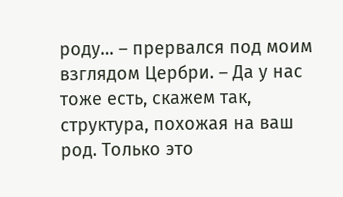роду… – прервался под моим взглядом Цербри. – Да у нас тоже есть, скажем так, структура, похожая на ваш род. Только это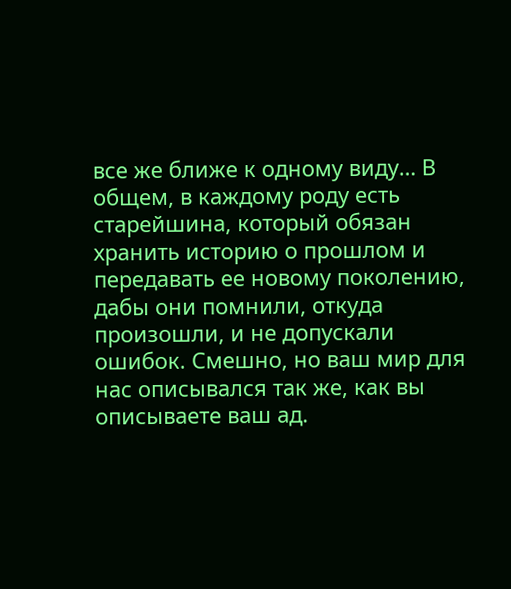все же ближе к одному виду… В общем, в каждому роду есть старейшина, который обязан хранить историю о прошлом и передавать ее новому поколению, дабы они помнили, откуда произошли, и не допускали ошибок. Смешно, но ваш мир для нас описывался так же, как вы описываете ваш ад.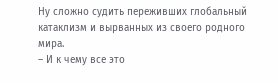Ну сложно судить переживших глобальный катаклизм и вырванных из своего родного мира.
– И к чему все это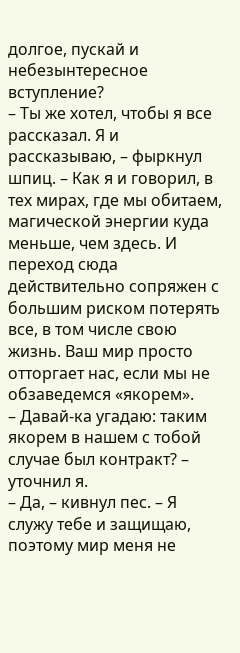долгое, пускай и небезынтересное вступление?
– Ты же хотел, чтобы я все рассказал. Я и рассказываю, – фыркнул шпиц. – Как я и говорил, в тех мирах, где мы обитаем, магической энергии куда меньше, чем здесь. И переход сюда действительно сопряжен с большим риском потерять все, в том числе свою жизнь. Ваш мир просто отторгает нас, если мы не обзаведемся «якорем».
– Давай-ка угадаю: таким якорем в нашем с тобой случае был контракт? – уточнил я.
– Да, – кивнул пес. – Я служу тебе и защищаю, поэтому мир меня не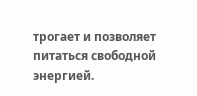трогает и позволяет питаться свободной энергией.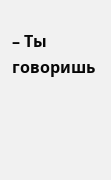– Ты говоришь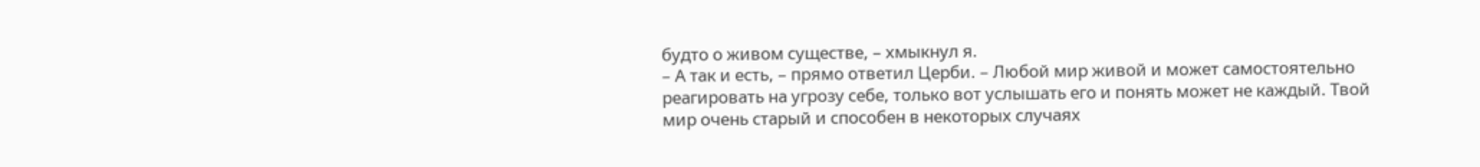будто о живом существе, – хмыкнул я.
– А так и есть, – прямо ответил Церби. – Любой мир живой и может самостоятельно реагировать на угрозу себе, только вот услышать его и понять может не каждый. Твой мир очень старый и способен в некоторых случаях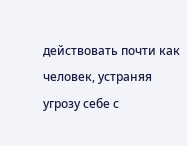действовать почти как человек, устраняя угрозу себе с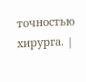точностью хирурга. |